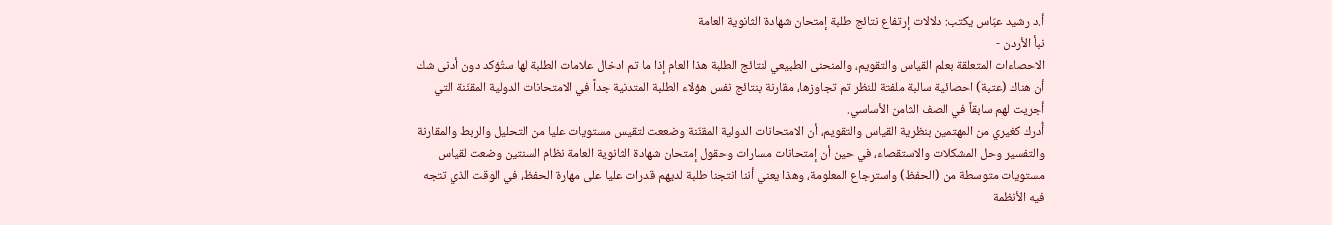أ.د رشيد عبّاس يكتب: دلالات إرتفاع نتائج طلبة إمتحان شهادة الثانوية العامة
نبأ الأردن -
الاحصاءات المتعلقة بعلم القياس والتقويم، والمنحنى الطبيعي لنتائج الطلبة هذا العام إذا ما تم ادخال علامات الطلبة لها ستُؤكد دون أدنى شك أن هناك (عتبة) احصائية سالبة ملفتة للنظر تم تجاوزها، مقارنة بنتائج نفس هؤلاء الطلبة المتدنية جداً في الامتحانات الدولية المقنّنة التي أجريت لهم سابقاً في الصف الثامن الأساسي.
أُدرك كغيري من المهتمين بنظرية القياس والتقويم، أن الامتحانات الدولية المقنّنة وضععت لتقيس مستويات عليا من التحليل والربط والمقارنة والتفسير وحل المشكلات والاستقصاء، في حين أن إمتحانات مسارات وحقول إمتحان شهادة الثانوية العامة نظام السنتين وضعت لقياس مستويات متوسطة من (الحفظ) واسترجاع المعلومة، وهذا يعني أننا انتجنا طلبة لديهم قدرات عليا على مهارة الحفظ، في الوقت الذي تتجه فيه الأنظمة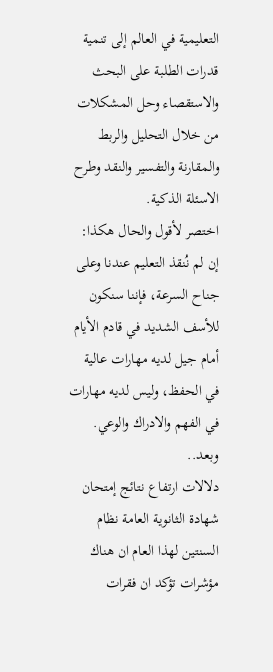التعليمية في العالم إلى تنمية قدرات الطلبة على البحث والاستقصاء وحل المشكلات من خلال التحليل والربط والمقارنة والتفسير والنقد وطرح الاسئلة الذكية.
اختصر لأقول والحال هكذا: إن لم نُنقذ التعليم عندنا وعلى جناح السرعة، فإننا سنكون للأسف الشديد في قادم الأيام أمام جيل لديه مهارات عالية في الحفظ، وليس لديه مهارات في الفهم والادراك والوعي.
وبعد..
دلالات ارتفاع نتائج إمتحان شهادة الثانوية العامة نظام السنتين لهذا العام ان هناك مؤشرات تؤكد ان فقرات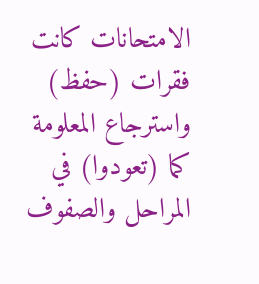الامتحانات كانت فقرات (حفظ) واسترجاع المعلومة كما (تعودوا) في المراحل والصفوف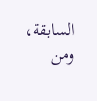السابقة، ومن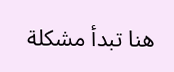هنا تبدأ مشكلة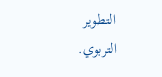التطوير التربوي.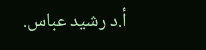أ.د رشيد عباس.